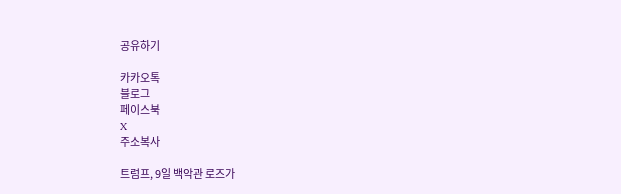공유하기

카카오톡
블로그
페이스북
X
주소복사

트럼프, 9일 백악관 로즈가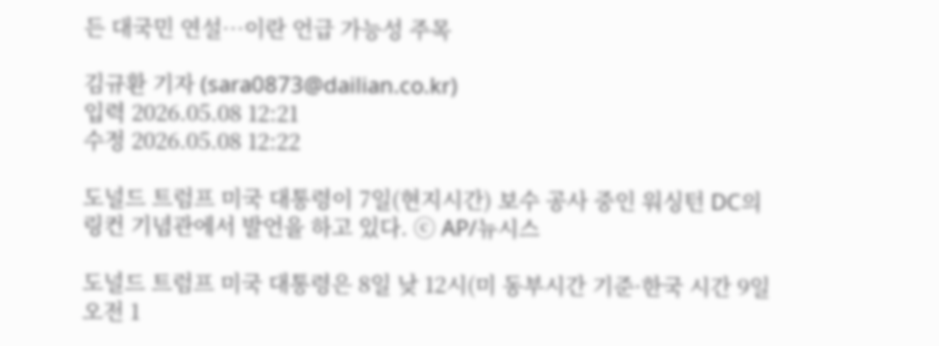든 대국민 연설…이란 언급 가능성 주목

김규환 기자 (sara0873@dailian.co.kr)
입력 2026.05.08 12:21
수정 2026.05.08 12:22

도널드 트럼프 미국 대통령이 7일(현지시간) 보수 공사 중인 워싱턴 DC의 링컨 기념관에서 발언을 하고 있다. ⓒ AP/뉴시스

도널드 트럼프 미국 대통령은 8일 낮 12시(미 동부시간 기준·한국 시간 9일 오전 1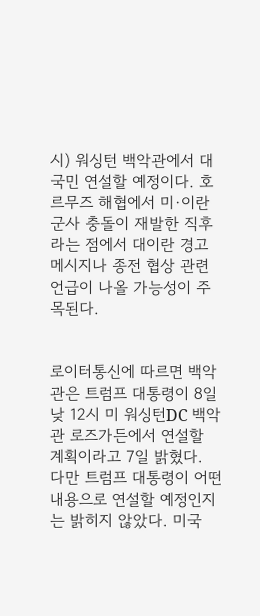시) 워싱턴 백악관에서 대국민 연설할 예정이다. 호르무즈 해협에서 미·이란 군사 충돌이 재발한 직후라는 점에서 대이란 경고 메시지나 종전 협상 관련 언급이 나올 가능성이 주목된다.


로이터통신에 따르면 백악관은 트럼프 대통령이 8일 낮 12시 미 워싱턴DC 백악관 로즈가든에서 연설할 계획이라고 7일 밝혔다. 다만 트럼프 대통령이 어떤 내용으로 연설할 예정인지는 밝히지 않았다. 미국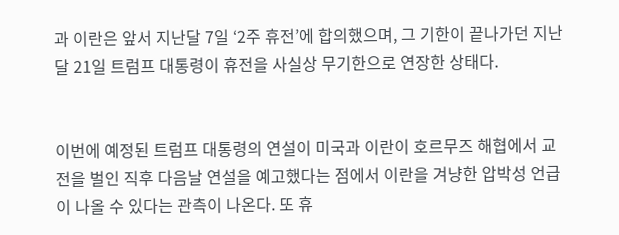과 이란은 앞서 지난달 7일 ‘2주 휴전’에 합의했으며, 그 기한이 끝나가던 지난달 21일 트럼프 대통령이 휴전을 사실상 무기한으로 연장한 상태다.


이번에 예정된 트럼프 대통령의 연설이 미국과 이란이 호르무즈 해협에서 교전을 벌인 직후 다음날 연설을 예고했다는 점에서 이란을 겨냥한 압박성 언급이 나올 수 있다는 관측이 나온다. 또 휴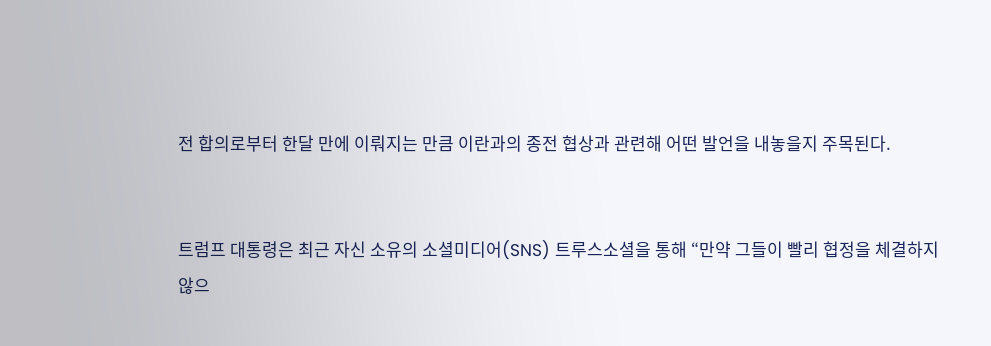전 합의로부터 한달 만에 이뤄지는 만큼 이란과의 종전 협상과 관련해 어떤 발언을 내놓을지 주목된다.


트럼프 대통령은 최근 자신 소유의 소셜미디어(SNS) 트루스소셜을 통해 “만약 그들이 빨리 협정을 체결하지 않으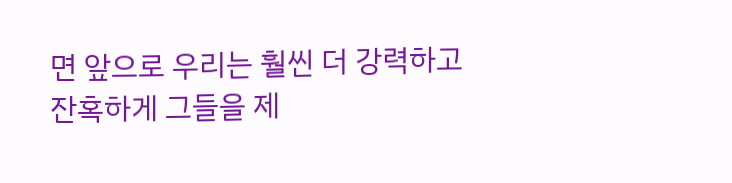면 앞으로 우리는 훨씬 더 강력하고 잔혹하게 그들을 제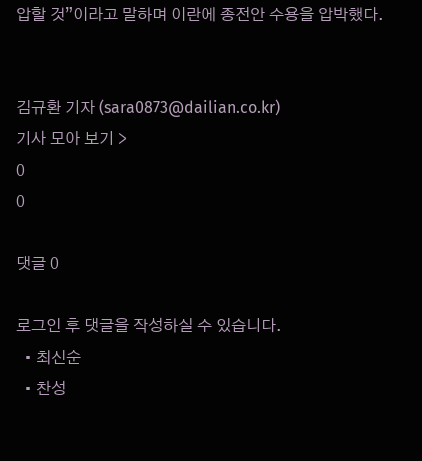압할 것”이라고 말하며 이란에 종전안 수용을 압박했다.


김규환 기자 (sara0873@dailian.co.kr)
기사 모아 보기 >
0
0

댓글 0

로그인 후 댓글을 작성하실 수 있습니다.
  • 최신순
  • 찬성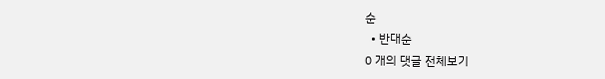순
  • 반대순
0 개의 댓글 전체보기